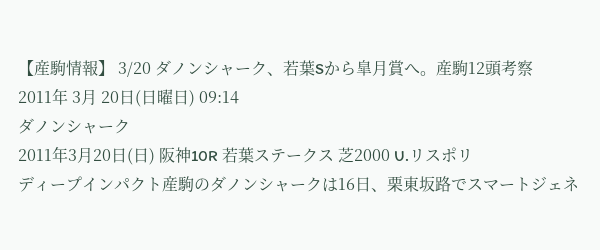【産駒情報】 3/20 ダノンシャーク、若葉Sから皐月賞へ。産駒12頭考察
2011年 3月 20日(日曜日) 09:14
ダノンシャーク
2011年3月20日(日) 阪神10R 若葉ステークス 芝2000 U.リスポリ
ディープインパクト産駒のダノンシャークは16日、栗東坂路でスマートジェネ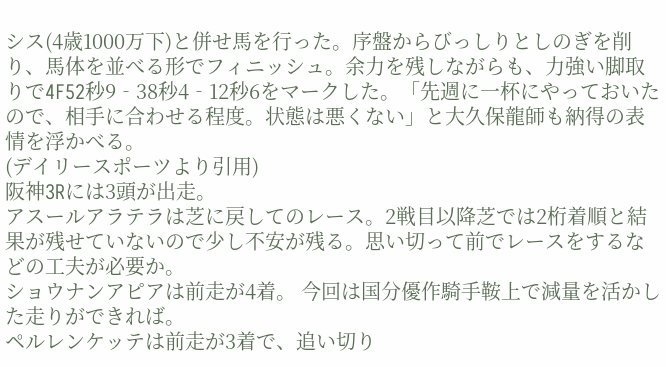シス(4歳1000万下)と併せ馬を行った。序盤からびっしりとしのぎを削り、馬体を並べる形でフィニッシュ。余力を残しながらも、力強い脚取りで4F52秒9‐38秒4‐12秒6をマークした。「先週に一杯にやっておいたので、相手に合わせる程度。状態は悪くない」と大久保龍師も納得の表情を浮かべる。
(デイリースポーツより引用)
阪神3Rには3頭が出走。
アスールアラテラは芝に戻してのレース。2戦目以降芝では2桁着順と結果が残せていないので少し不安が残る。思い切って前でレースをするなどの工夫が必要か。
ショウナンアピアは前走が4着。 今回は国分優作騎手鞍上で減量を活かした走りができれば。
ペルレンケッテは前走が3着で、追い切り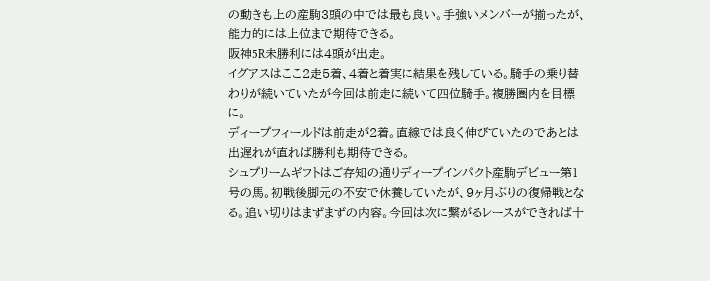の動きも上の産駒3頭の中では最も良い。手強いメンバーが揃ったが、能力的には上位まで期待できる。
阪神5R未勝利には4頭が出走。
イグアスはここ2走5着、4着と着実に結果を残している。騎手の乗り替わりが続いていたが今回は前走に続いて四位騎手。複勝圏内を目標に。
ディープフィールドは前走が2着。直線では良く伸びていたのであとは出遅れが直れば勝利も期待できる。
シュプリームギフトはご存知の通りディープインパクト産駒デビュー第1号の馬。初戦後脚元の不安で休養していたが、9ヶ月ぶりの復帰戦となる。追い切りはまずまずの内容。今回は次に繋がるレースができれば十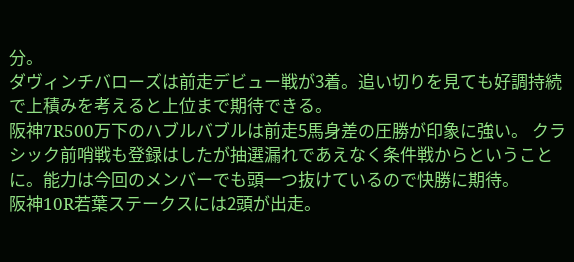分。
ダヴィンチバローズは前走デビュー戦が3着。追い切りを見ても好調持続で上積みを考えると上位まで期待できる。
阪神7R500万下のハブルバブルは前走5馬身差の圧勝が印象に強い。 クラシック前哨戦も登録はしたが抽選漏れであえなく条件戦からということに。能力は今回のメンバーでも頭一つ抜けているので快勝に期待。
阪神10R若葉ステークスには2頭が出走。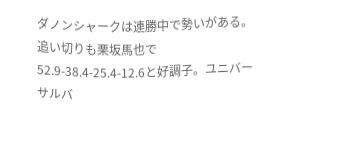ダノンシャークは連勝中で勢いがある。追い切りも栗坂馬也で52.9-38.4-25.4-12.6と好調子。ユニバーサルバ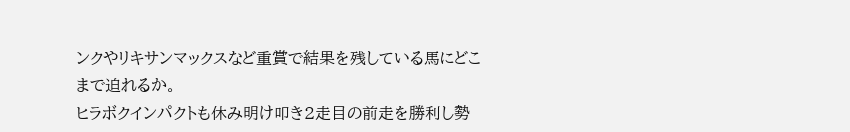ンクやリキサンマックスなど重賞で結果を残している馬にどこまで迫れるか。
ヒラボクインパクトも休み明け叩き2走目の前走を勝利し勢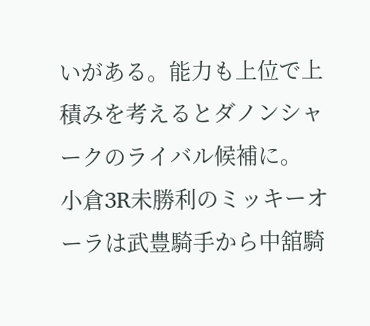いがある。能力も上位で上積みを考えるとダノンシャークのライバル候補に。
小倉3R未勝利のミッキーオーラは武豊騎手から中舘騎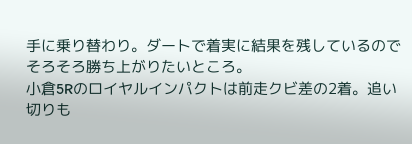手に乗り替わり。ダートで着実に結果を残しているのでそろそろ勝ち上がりたいところ。
小倉5Rのロイヤルインパクトは前走クビ差の2着。追い切りも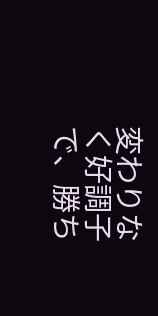変わりなく好調子で、勝ち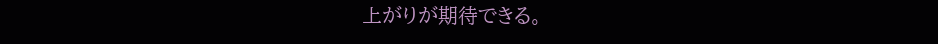上がりが期待できる。